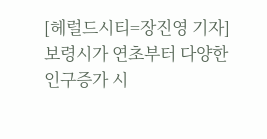[헤럴드시티=장진영 기자]보령시가 연초부터 다양한 인구증가 시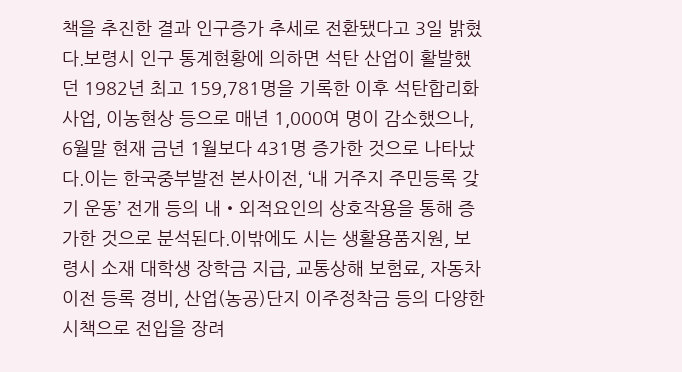책을 추진한 결과 인구증가 추세로 전환됐다고 3일 밝혔다.보령시 인구 통계현황에 의하면 석탄 산업이 활발했던 1982년 최고 159,781명을 기록한 이후 석탄합리화사업, 이농현상 등으로 매년 1,000여 명이 감소했으나, 6월말 현재 금년 1월보다 431명 증가한 것으로 나타났다.이는 한국중부발전 본사이전, ‘내 거주지 주민등록 갖기 운동’ 전개 등의 내‧외적요인의 상호작용을 통해 증가한 것으로 분석된다.이밖에도 시는 생활용품지원, 보령시 소재 대학생 장학금 지급, 교통상해 보험료, 자동차 이전 등록 경비, 산업(농공)단지 이주정착금 등의 다양한 시책으로 전입을 장려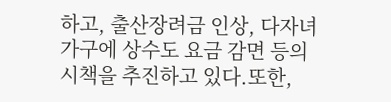하고, 출산장려금 인상, 다자녀가구에 상수도 요금 감면 등의 시책을 추진하고 있다.또한,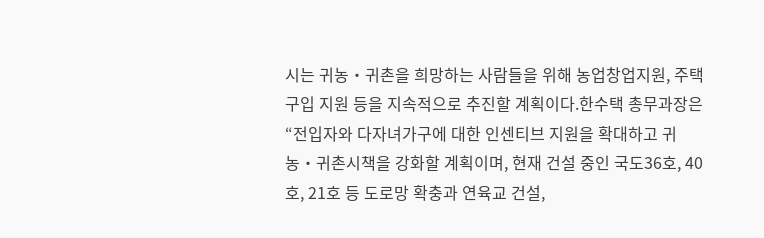시는 귀농・귀촌을 희망하는 사람들을 위해 농업창업지원, 주택 구입 지원 등을 지속적으로 추진할 계획이다.한수택 총무과장은 “전입자와 다자녀가구에 대한 인센티브 지원을 확대하고 귀농‧귀촌시책을 강화할 계획이며, 현재 건설 중인 국도36호, 40호, 21호 등 도로망 확충과 연육교 건설,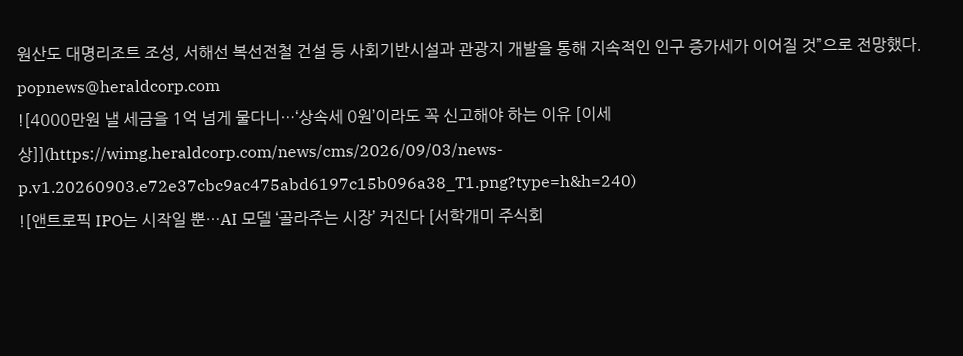원산도 대명리조트 조성, 서해선 복선전철 건설 등 사회기반시설과 관광지 개발을 통해 지속적인 인구 증가세가 이어질 것”으로 전망했다.
popnews@heraldcorp.com
![4000만원 낼 세금을 1억 넘게 물다니…‘상속세 0원’이라도 꼭 신고해야 하는 이유 [이세상]](https://wimg.heraldcorp.com/news/cms/2026/09/03/news-p.v1.20260903.e72e37cbc9ac475abd6197c15b096a38_T1.png?type=h&h=240)
![앤트로픽 IPO는 시작일 뿐…AI 모델 ‘골라주는 시장’ 커진다 [서학개미 주식회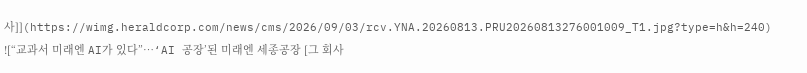사]](https://wimg.heraldcorp.com/news/cms/2026/09/03/rcv.YNA.20260813.PRU20260813276001009_T1.jpg?type=h&h=240)
![“교과서 미래엔 AI가 있다”…‘AI 공장’된 미래엔 세종공장 [그 회사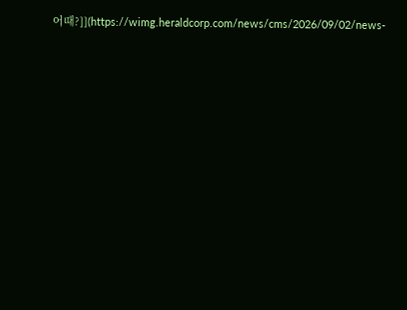어때?]](https://wimg.heraldcorp.com/news/cms/2026/09/02/news-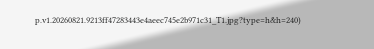p.v1.20260821.9213ff47283443e4aeec745e2b971c31_T1.jpg?type=h&h=240)